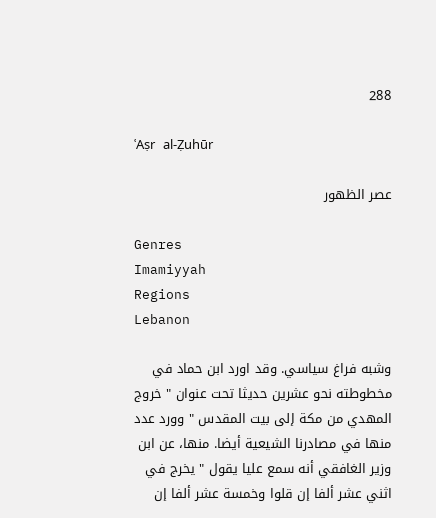288

ʿAṣr al-Ẓuhūr

عصر الظهور

Genres
Imamiyyah
Regions
Lebanon

وشبه فراغ سياسي. وقد اورد ابن حماد في مخطوطته نحو عشرين حديثا تحت عنوان " خروج المهدي من مكة إلى بيت المقدس " وورد عدد منها في مصادرنا الشيعية أيضا. منها، عن ابن وزير الغافقي أنه سمع عليا يقول " يخرج في اثني عشر ألفا إن قلوا وخمسة عشر ألفا إن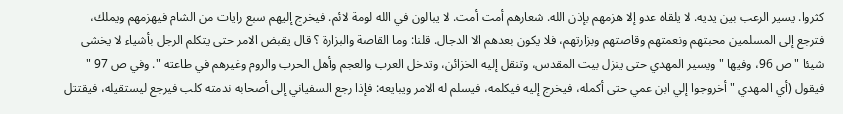كثروا. يسير الرعب بين يديه. لا يلقاه عدو إلا هزمهم بإذن الله. شعارهم أمت أمت. لا يبالون في الله لومة لائم. فيخرج إليهم سبع رايات من الشام فيهزمهم ويملك، فترجع إلى المسلمين محبتهم ونعمتهم وقاصتهم وبزارتهم، فلا يكون بعدهم الا الدجال. قلنا: وما القاصة والبزارة ؟ قال يقبض الامر حتى يتكلم الرجل بأشياء لا يخشى شيئا " ص 96، وفيها " ويسير المهدي حتى ينزل بيت المقدس، وتنقل إليه الخزائن، وتدخل العرب والعجم وأهل الحرب والروم وغيرهم في طاعته ". وفي ص 97 " فيقول (أي المهدي " أخروجوا إلي ابن عمي حتى أكمله، فيخرج إليه فيكلمه، فيسلم له الامر ويبايعه: فإذا رجع السفياني إلى أصحابه ندمته كلب فيرجع ليستقيله، فيقتتل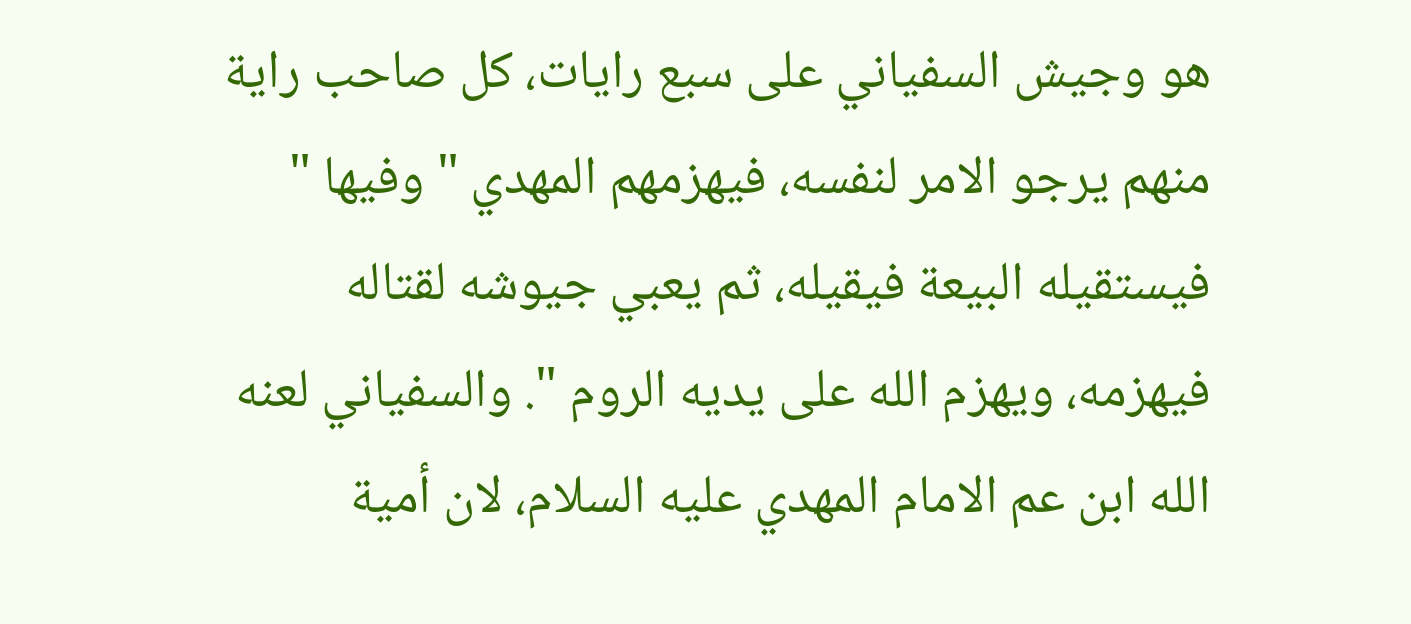هو وجيش السفياني على سبع رايات، كل صاحب راية منهم يرجو الامر لنفسه، فيهزمهم المهدي " وفيها " فيستقيله البيعة فيقيله، ثم يعبي جيوشه لقتاله فيهزمه، ويهزم الله على يديه الروم ". والسفياني لعنه الله ابن عم الامام المهدي عليه السلام، لان أمية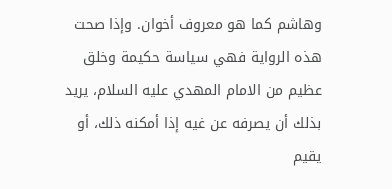وهاشم كما هو معروف أخوان. وإذا صحت هذه الرواية فهي سياسة حكيمة وخلق عظيم من الامام المهدي عليه السلام، يريد بذلك أن يصرفه عن غيه إذا أمكنه ذلك، أو يقيم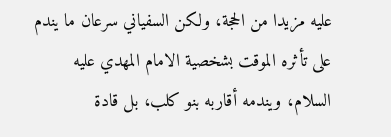عليه مزيدا من الحجة، ولكن السفياني سرعان ما يندم على تأثره الموقت بشخصية الامام المهدي عليه السلام، ويندمه أقاربه بنو كلب، بل قادة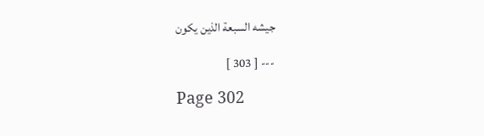جيشه السبعة الذين يكون

--- [ 303 ]

Page 302